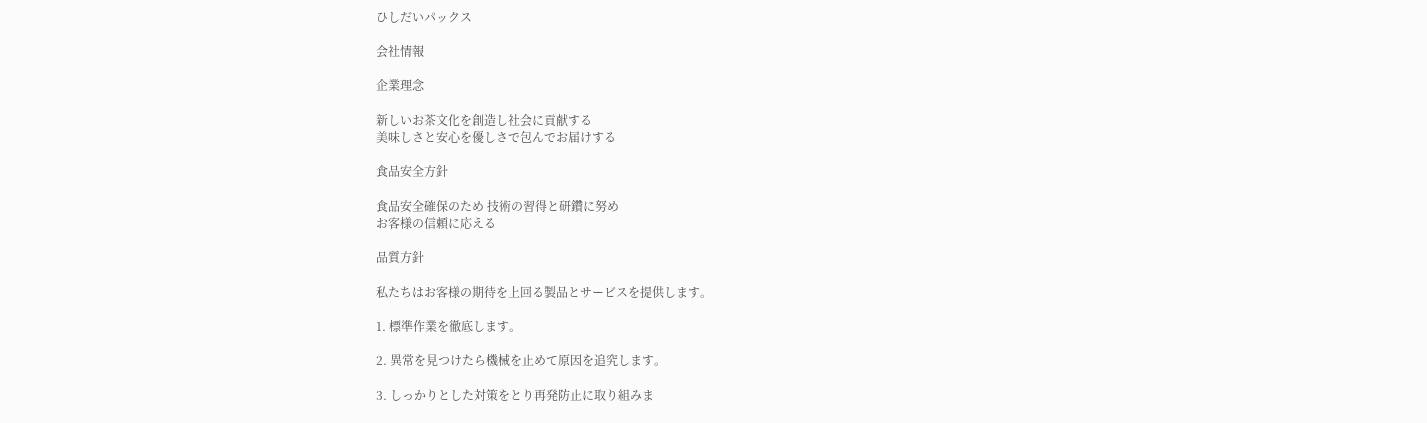ひしだいパックス

会社情報

企業理念

新しいお茶文化を創造し社会に貢献する
美味しさと安心を優しさで包んでお届けする

食品安全方針

食品安全確保のため 技術の習得と研鑽に努め
お客様の信頼に応える

品質方針

私たちはお客様の期待を上回る製品とサービスを提供します。

1. 標準作業を徹底します。

2. 異常を見つけたら機械を止めて原因を追究します。

3. しっかりとした対策をとり再発防止に取り組みま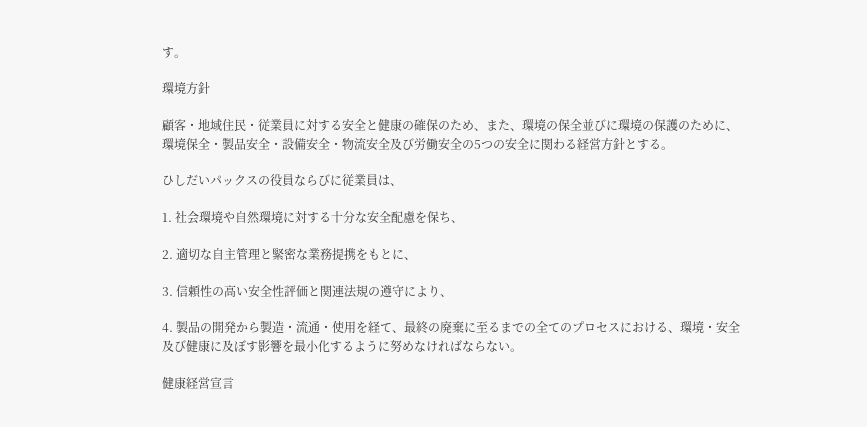す。

環境方針

顧客・地域住民・従業員に対する安全と健康の確保のため、また、環境の保全並びに環境の保護のために、環境保全・製品安全・設備安全・物流安全及び労働安全の5つの安全に関わる経営方針とする。

ひしだいパックスの役員ならびに従業員は、

1. 社会環境や自然環境に対する十分な安全配慮を保ち、

2. 適切な自主管理と緊密な業務提携をもとに、

3. 信頼性の高い安全性評価と関連法規の遵守により、

4. 製品の開発から製造・流通・使用を経て、最終の廃棄に至るまでの全てのプロセスにおける、環境・安全及び健康に及ぼす影響を最小化するように努めなければならない。

健康経営宣言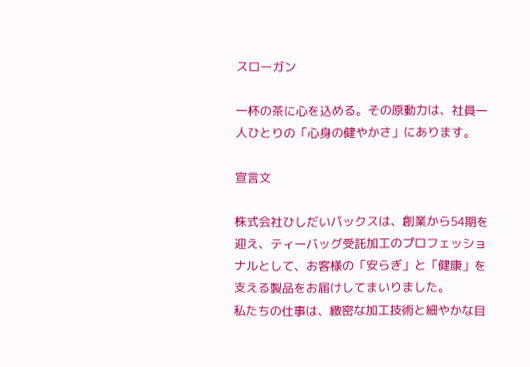スローガン

一杯の茶に心を込める。その原動力は、社員一人ひとりの「心身の健やかさ」にあります。

宣言文

株式会社ひしだいパックスは、創業から54期を迎え、ティーバッグ受託加工のプロフェッショナルとして、お客様の「安らぎ」と「健康」を支える製品をお届けしてまいりました。
私たちの仕事は、緻密な加工技術と細やかな目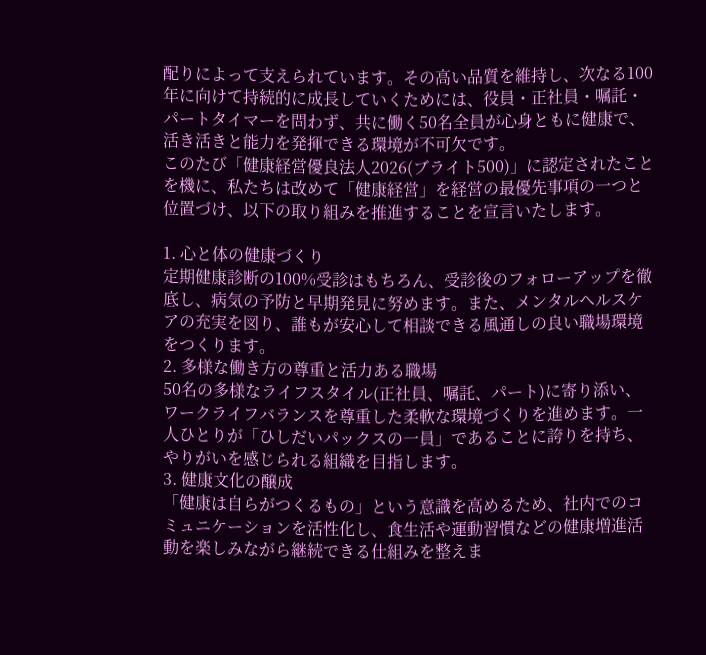配りによって支えられています。その高い品質を維持し、次なる100年に向けて持続的に成長していくためには、役員・正社員・嘱託・パートタイマーを問わず、共に働く50名全員が心身ともに健康で、活き活きと能力を発揮できる環境が不可欠です。
このたび「健康経営優良法人2026(ブライト500)」に認定されたことを機に、私たちは改めて「健康経営」を経営の最優先事項の一つと位置づけ、以下の取り組みを推進することを宣言いたします。

1. 心と体の健康づくり
定期健康診断の100%受診はもちろん、受診後のフォローアップを徹底し、病気の予防と早期発見に努めます。また、メンタルヘルスケアの充実を図り、誰もが安心して相談できる風通しの良い職場環境をつくります。
2. 多様な働き方の尊重と活力ある職場
50名の多様なライフスタイル(正社員、嘱託、パート)に寄り添い、ワークライフバランスを尊重した柔軟な環境づくりを進めます。一人ひとりが「ひしだいパックスの一員」であることに誇りを持ち、やりがいを感じられる組織を目指します。
3. 健康文化の醸成
「健康は自らがつくるもの」という意識を高めるため、社内でのコミュニケーションを活性化し、食生活や運動習慣などの健康増進活動を楽しみながら継続できる仕組みを整えま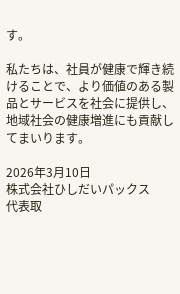す。

私たちは、社員が健康で輝き続けることで、より価値のある製品とサービスを社会に提供し、地域社会の健康増進にも貢献してまいります。

2026年3月10日
株式会社ひしだいパックス
代表取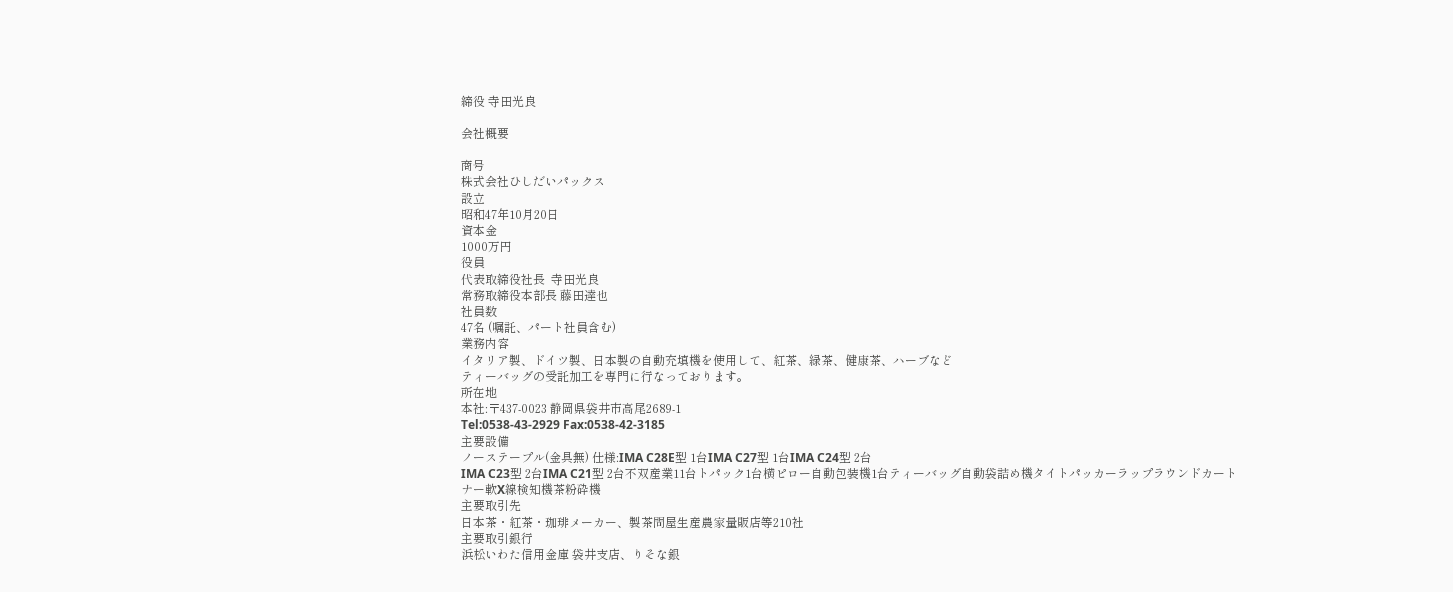締役 寺田光良

会社概要

商号
株式会社ひしだいパックス
設立
昭和47年10月20日
資本金
1000万円
役員
代表取締役社長  寺田光良
常務取締役本部長 藤田達也
社員数
47名 (嘱託、パート社員含む)
業務内容
イタリア製、ドイツ製、日本製の自動充填機を使用して、紅茶、緑茶、健康茶、ハーブなど
ティーバッグの受託加工を専門に行なっております。
所在地
本社:〒437-0023 静岡県袋井市高尾2689-1
Tel:0538-43-2929 Fax:0538-42-3185
主要設備
ノーステープル(金具無) 仕様:IMA C28E型 1台IMA C27型 1台IMA C24型 2台
IMA C23型 2台IMA C21型 2台不双産業11台トパック1台横ピロー自動包装機1台ティーバッグ自動袋詰め機タイトパッカーラップラウンドカートナー軟X線検知機茶粉砕機
主要取引先
日本茶・紅茶・珈琲メーカー、製茶問屋生産農家量販店等210社
主要取引銀行
浜松いわた信用金庫 袋井支店、りそな銀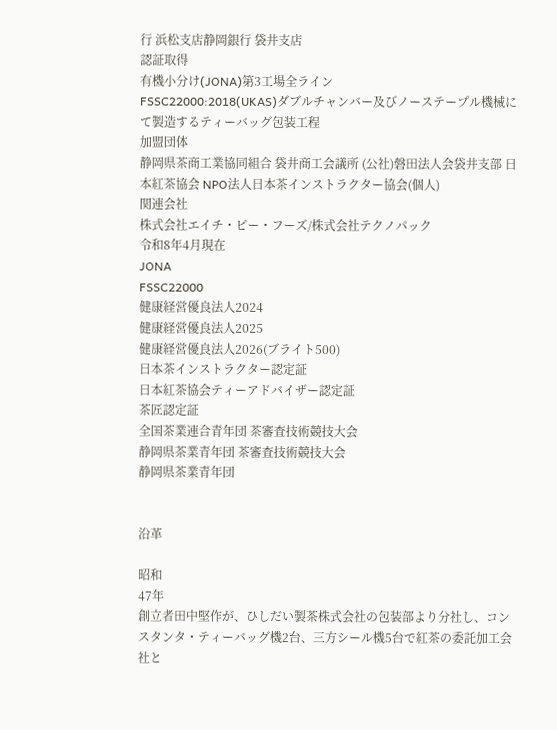行 浜松支店静岡銀行 袋井支店
認証取得
有機小分け(JONA)第3工場全ライン
FSSC22000:2018(UKAS)ダブルチャンバー及びノーステープル機械にて製造するティーバッグ包装工程
加盟団体
静岡県茶商工業協同組合 袋井商工会議所 (公社)磐田法人会袋井支部 日本紅茶協会 NPO法人日本茶インストラクター協会(個人)
関連会社
株式会社エイチ・ピー・フーズ/株式会社テクノパック
令和8年4月現在
JONA
FSSC22000
健康経営優良法人2024
健康経営優良法人2025
健康経営優良法人2026(ブライト500)
日本茶インストラクター認定証
日本紅茶協会ティーアドバイザー認定証
茶匠認定証
全国茶業連合青年団 茶審査技術競技大会
静岡県茶業青年団 茶審査技術競技大会
静岡県茶業青年団


沿革

昭和
47年
創立者田中堅作が、ひしだい製茶株式会社の包装部より分社し、コンスタンタ・ティーバッグ機2台、三方シール機5台で紅茶の委託加工会社と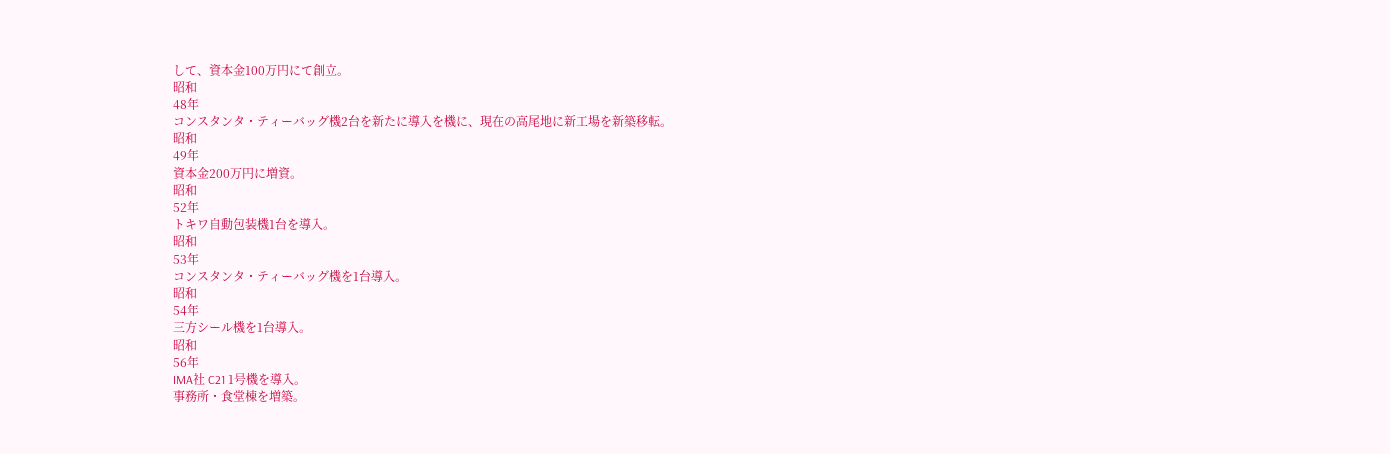して、資本金100万円にて創立。
昭和
48年
コンスタンタ・ティーバッグ機2台を新たに導入を機に、現在の高尾地に新工場を新築移転。
昭和
49年
資本金200万円に増資。
昭和
52年
トキワ自動包装機1台を導入。
昭和
53年
コンスタンタ・ティーバッグ機を1台導入。
昭和
54年
三方シール機を1台導入。
昭和
56年
IMA社 C21 1号機を導入。
事務所・食堂棟を増築。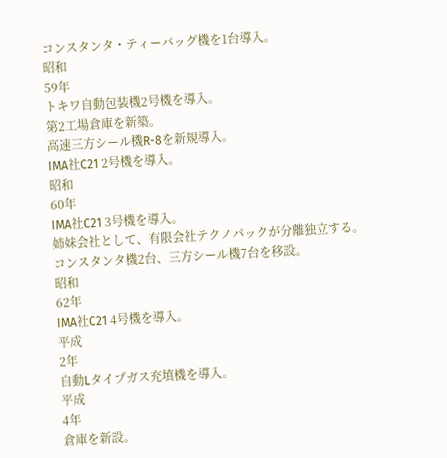コンスタンタ・ティーバッグ機を1台導入。
昭和
59年
トキワ自動包装機2号機を導入。
第2工場倉庫を新築。
高速三方シール機R-8を新規導入。
IMA社C21 2号機を導入。
昭和
60年
IMA社C21 3号機を導入。
姉妹会社として、有限会社テクノパックが分離独立する。
コンスタンタ機2台、三方シール機7台を移設。
昭和
62年
IMA社C21 4号機を導入。
平成
2年
自動Lタイプガス充填機を導入。
平成
4年
倉庫を新設。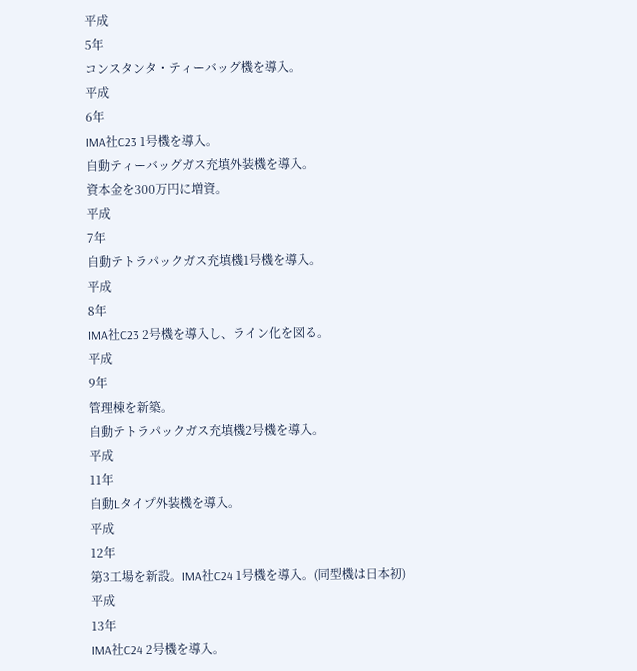平成
5年
コンスタンタ・ティーバッグ機を導入。
平成
6年
IMA社C23 1号機を導入。
自動ティーバッグガス充填外装機を導入。
資本金を300万円に増資。
平成
7年
自動テトラパックガス充填機1号機を導入。
平成
8年
IMA社C23 2号機を導入し、ライン化を図る。
平成
9年
管理棟を新築。
自動テトラパックガス充填機2号機を導入。
平成
11年
自動Lタイプ外装機を導入。
平成
12年
第3工場を新設。IMA社C24 1号機を導入。(同型機は日本初)
平成
13年
IMA社C24 2号機を導入。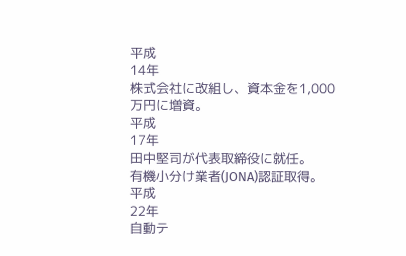平成
14年
株式会社に改組し、資本金を1,000万円に増資。
平成
17年
田中堅司が代表取締役に就任。
有機小分け業者(JONA)認証取得。
平成
22年
自動テ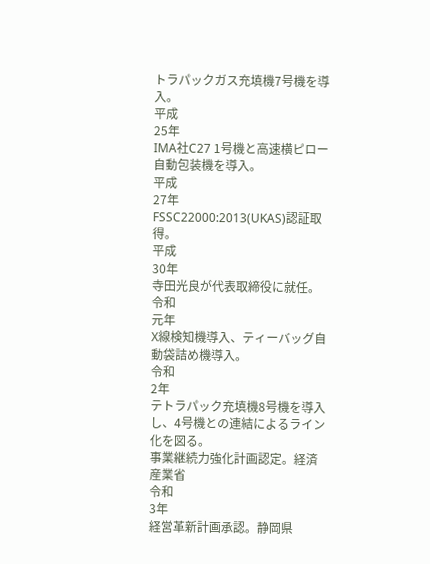トラパックガス充填機7号機を導入。
平成
25年
IMA社C27 1号機と高速横ピロー自動包装機を導入。
平成
27年
FSSC22000:2013(UKAS)認証取得。
平成
30年
寺田光良が代表取締役に就任。
令和
元年
X線検知機導入、ティーバッグ自動袋詰め機導入。
令和
2年
テトラパック充填機8号機を導入し、4号機との連結によるライン化を図る。
事業継続力強化計画認定。経済産業省
令和
3年
経営革新計画承認。静岡県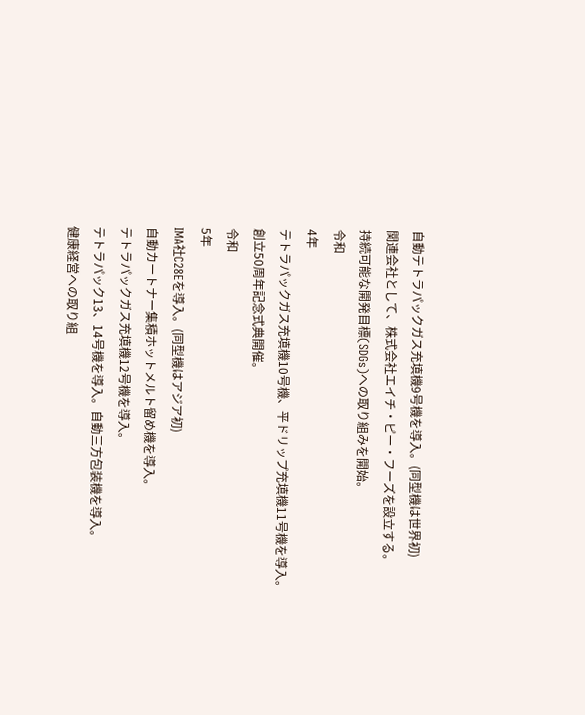自動テトラパックガス充填機9号機を導入。(同型機は世界初)
関連会社として、株式会社エイチ・ピー・フーズを設立する。
持続可能な開発目標(SDGs)への取り組みを開始。
令和
4年
テトラパックガス充填機10号機、平ドリップ充填機11号機を導入。
創立50周年記念式典開催。
令和
5年
IMA社C28Eを導入。(同型機はアジア初)
自動カートナー集積ホットメルト留め機を導入。
テトラパックガス充填機12号機を導入。
テトラパック13、14号機を導入。自動三方包装機を導入。
健康経営への取り組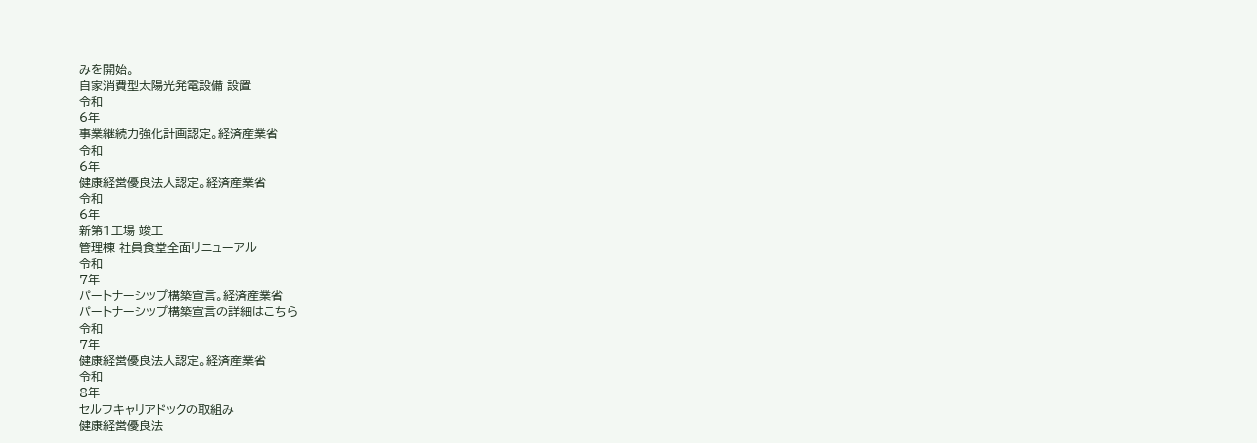みを開始。
自家消費型太陽光発電設備 設置
令和
6年
事業継続力強化計画認定。経済産業省
令和
6年
健康経営優良法人認定。経済産業省
令和
6年
新第1工場 竣工
管理棟 社員食堂全面リニューアル
令和
7年
パートナーシップ構築宣言。経済産業省
パートナーシップ構築宣言の詳細はこちら
令和
7年
健康経営優良法人認定。経済産業省
令和
8年
セルフキャリアドックの取組み
健康経営優良法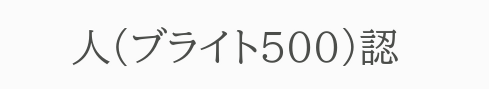人(ブライト500)認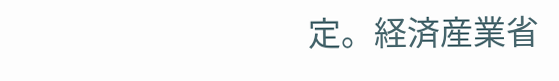定。経済産業省